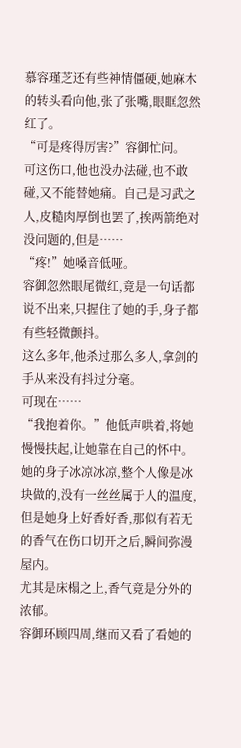慕容瑾芝还有些神情僵硬,她麻木的转头看向他,张了张嘴,眼眶忽然红了。
“可是疼得厉害?”容御忙问。
可这伤口,他也没办法碰,也不敢碰,又不能替她痛。自己是习武之人,皮糙肉厚倒也罢了,挨两箭绝对没问题的,但是……
“疼!”她嗓音低哑。
容御忽然眼尾微红,竟是一句话都说不出来,只握住了她的手,身子都有些轻微颤抖。
这么多年,他杀过那么多人,拿剑的手从来没有抖过分毫。
可现在……
“我抱着你。”他低声哄着,将她慢慢扶起,让她靠在自己的怀中。
她的身子冰凉冰凉,整个人像是冰块做的,没有一丝丝属于人的温度,但是她身上好香好香,那似有若无的香气在伤口切开之后,瞬间弥漫屋内。
尤其是床榻之上,香气竟是分外的浓郁。
容御环顾四周,继而又看了看她的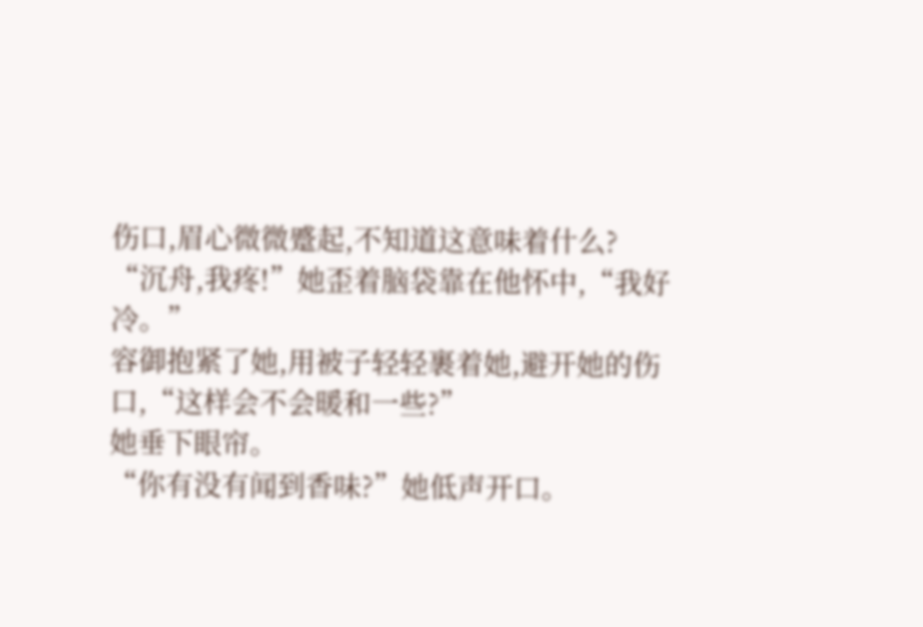伤口,眉心微微蹙起,不知道这意味着什么?
“沉舟,我疼!”她歪着脑袋靠在他怀中,“我好冷。”
容御抱紧了她,用被子轻轻裹着她,避开她的伤口,“这样会不会暖和一些?”
她垂下眼帘。
“你有没有闻到香味?”她低声开口。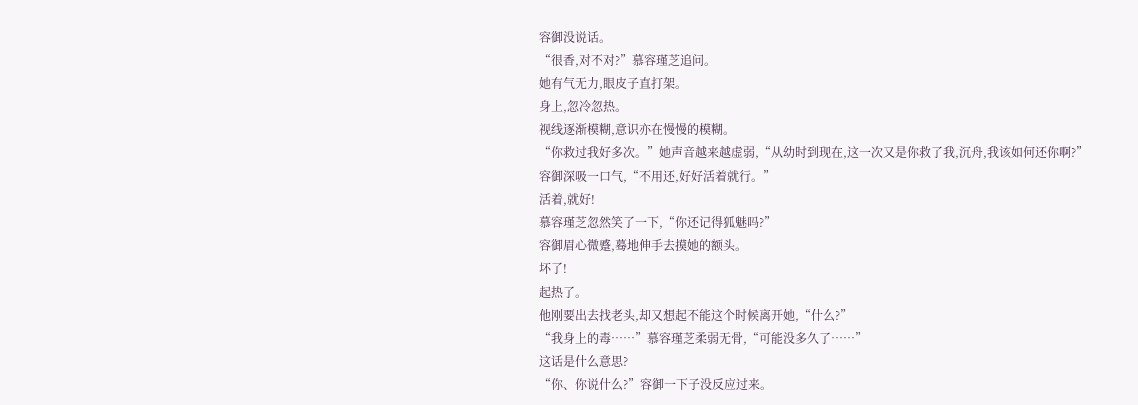容御没说话。
“很香,对不对?”慕容瑾芝追问。
她有气无力,眼皮子直打架。
身上,忽冷忽热。
视线逐渐模糊,意识亦在慢慢的模糊。
“你救过我好多次。”她声音越来越虚弱,“从幼时到现在,这一次又是你救了我,沉舟,我该如何还你啊?”
容御深吸一口气,“不用还,好好活着就行。”
活着,就好!
慕容瑾芝忽然笑了一下,“你还记得狐魅吗?”
容御眉心微蹙,蓦地伸手去摸她的额头。
坏了!
起热了。
他刚要出去找老头,却又想起不能这个时候离开她,“什么?”
“我身上的毒……”慕容瑾芝柔弱无骨,“可能没多久了……”
这话是什么意思?
“你、你说什么?”容御一下子没反应过来。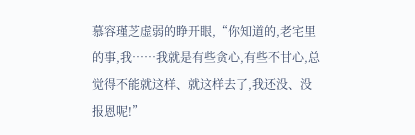慕容瑾芝虚弱的睁开眼,“你知道的,老宅里的事,我……我就是有些贪心,有些不甘心,总觉得不能就这样、就这样去了,我还没、没报恩呢!”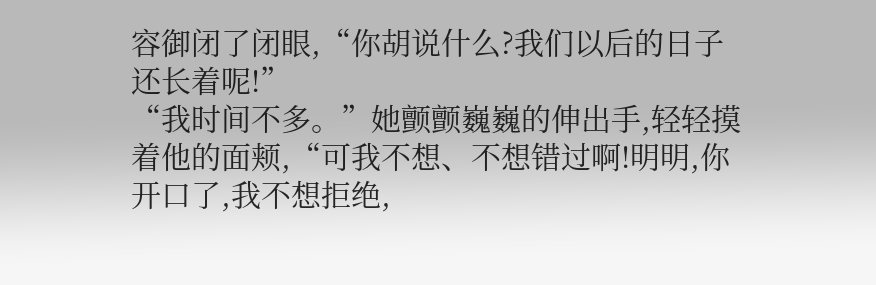容御闭了闭眼,“你胡说什么?我们以后的日子还长着呢!”
“我时间不多。”她颤颤巍巍的伸出手,轻轻摸着他的面颊,“可我不想、不想错过啊!明明,你开口了,我不想拒绝,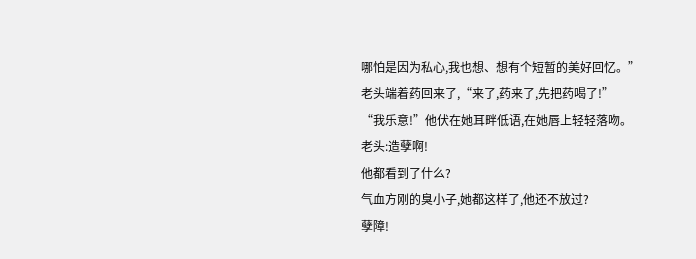哪怕是因为私心,我也想、想有个短暂的美好回忆。”
老头端着药回来了,“来了,药来了,先把药喝了!”
“我乐意!”他伏在她耳畔低语,在她唇上轻轻落吻。
老头:造孽啊!
他都看到了什么?
气血方刚的臭小子,她都这样了,他还不放过?
孽障!